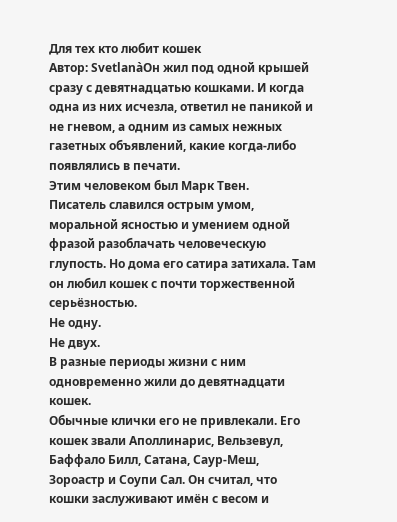Для тех кто любит кошек
Автор: SvetlanàОн жил под одной крышей сразу с девятнадцатью кошками. И когда одна из них исчезла, ответил не паникой и не гневом, а одним из самых нежных газетных объявлений, какие когда-либо появлялись в печати.
Этим человеком был Марк Твен.
Писатель славился острым умом, моральной ясностью и умением одной фразой разоблачать человеческую глупость. Но дома его сатира затихала. Там он любил кошек с почти торжественной серьёзностью.
Не одну.
Не двух.
В разные периоды жизни с ним одновременно жили до девятнадцати кошек.
Обычные клички его не привлекали. Его кошек звали Аполлинарис, Вельзевул, Баффало Билл, Сатана, Саур-Меш, Зороастр и Соупи Сал. Он считал, что кошки заслуживают имён с весом и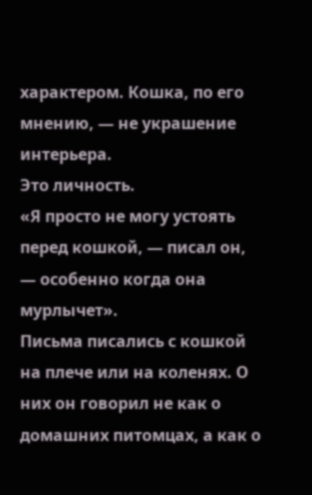характером. Кошка, по его мнению, — не украшение интерьера.
Это личность.
«Я просто не могу устоять перед кошкой, — писал он, — особенно когда она мурлычет».
Письма писались с кошкой на плече или на коленях. О них он говорил не как о домашних питомцах, а как о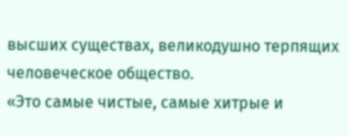высших существах, великодушно терпящих человеческое общество.
«Это самые чистые, самые хитрые и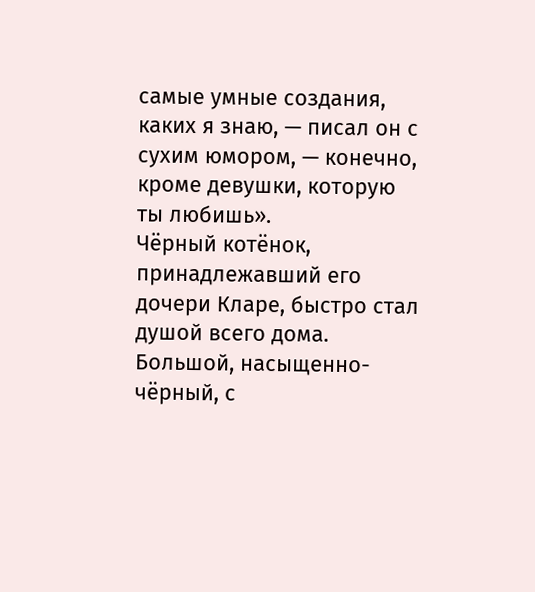самые умные создания, каких я знаю, — писал он с сухим юмором, — конечно, кроме девушки, которую ты любишь».
Чёрный котёнок, принадлежавший его дочери Кларе, быстро стал душой всего дома. Большой, насыщенно-чёрный, с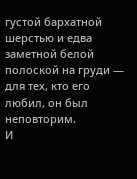густой бархатной шерстью и едва заметной белой полоской на груди — для тех, кто его любил, он был неповторим.
И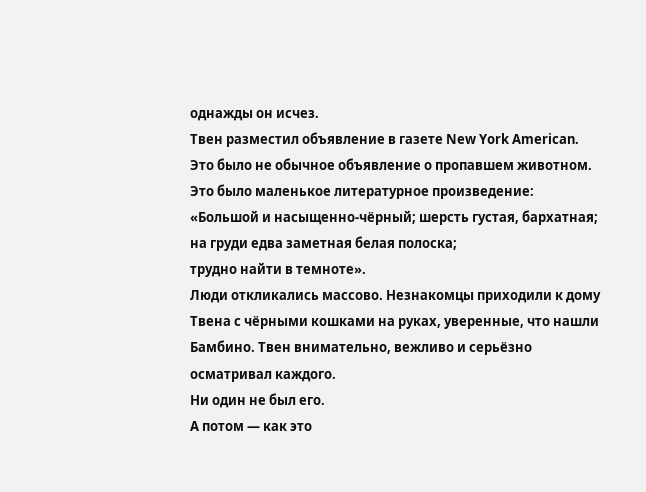однажды он исчез.
Твен разместил объявление в газете New York American.
Это было не обычное объявление о пропавшем животном.
Это было маленькое литературное произведение:
«Большой и насыщенно-чёрный; шерсть густая, бархатная; на груди едва заметная белая полоска;
трудно найти в темноте».
Люди откликались массово. Незнакомцы приходили к дому Твена с чёрными кошками на руках, уверенные, что нашли Бамбино. Твен внимательно, вежливо и серьёзно осматривал каждого.
Ни один не был его.
А потом — как это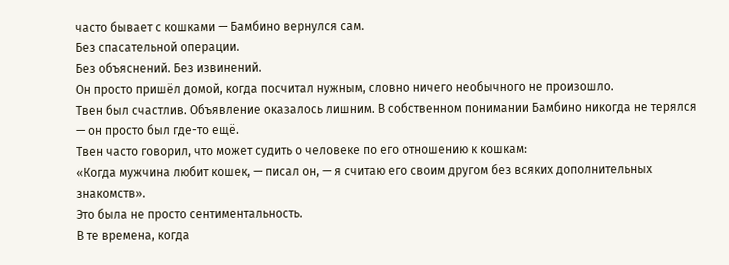часто бывает с кошками — Бамбино вернулся сам.
Без спасательной операции.
Без объяснений. Без извинений.
Он просто пришёл домой, когда посчитал нужным, словно ничего необычного не произошло.
Твен был счастлив. Объявление оказалось лишним. В собственном понимании Бамбино никогда не терялся — он просто был где-то ещё.
Твен часто говорил, что может судить о человеке по его отношению к кошкам:
«Когда мужчина любит кошек, — писал он, — я считаю его своим другом без всяких дополнительных знакомств».
Это была не просто сентиментальность.
В те времена, когда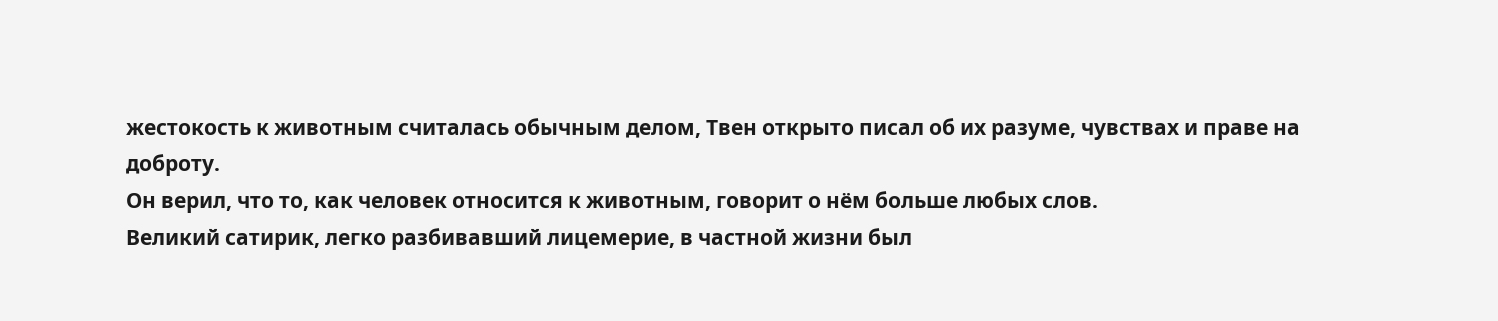жестокость к животным считалась обычным делом, Твен открыто писал об их разуме, чувствах и праве на доброту.
Он верил, что то, как человек относится к животным, говорит о нём больше любых слов.
Великий сатирик, легко разбивавший лицемерие, в частной жизни был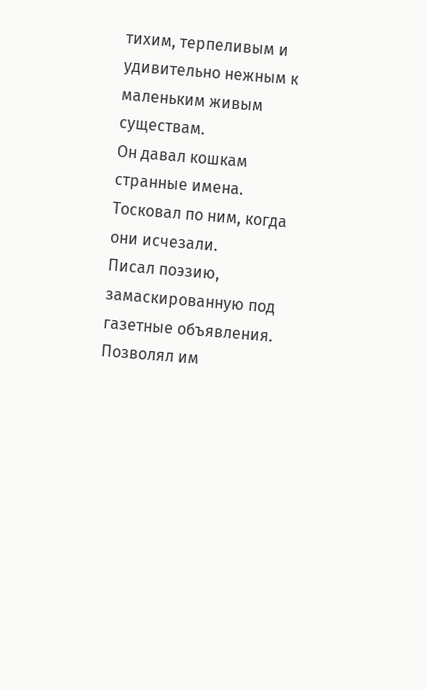тихим, терпеливым и удивительно нежным к маленьким живым существам.
Он давал кошкам странные имена.
Тосковал по ним, когда они исчезали.
Писал поэзию, замаскированную под газетные объявления. Позволял им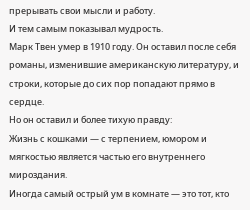прерывать свои мысли и работу.
И тем самым показывал мудрость.
Марк Твен умер в 1910 году. Он оставил после себя романы, изменившие американскую литературу, и строки, которые до сих пор попадают прямо в сердце.
Но он оставил и более тихую правду:
Жизнь с кошками — с терпением, юмором и мягкостью является частью его внутреннего мироздания.
Иногда самый острый ум в комнате — это тот, кто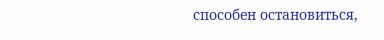способен остановиться,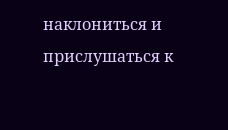наклониться и прислушаться к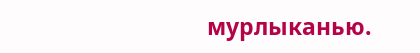мурлыканью.